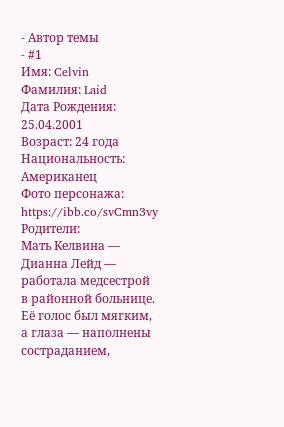- Автор темы
- #1
Имя: Celvin
Фамилия: Laid
Дата Рождения: 25.04.2001
Возраст: 24 года
Национальность: Американец
Фото персонажа: https://ibb.co/svCmn3vy
Родители:
Мать Келвина — Дианна Лейд — работала медсестрой в районной больнице. Её голос был мягким, а глаза — наполнены состраданием,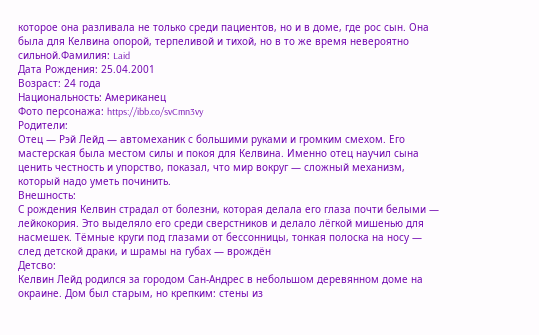которое она разливала не только среди пациентов, но и в доме, где рос сын. Она была для Келвина опорой, терпеливой и тихой, но в то же время невероятно сильной.Фамилия: Laid
Дата Рождения: 25.04.2001
Возраст: 24 года
Национальность: Американец
Фото персонажа: https://ibb.co/svCmn3vy
Родители:
Отец — Рэй Лейд — автомеханик с большими руками и громким смехом. Его мастерская была местом силы и покоя для Келвина. Именно отец научил сына ценить честность и упорство, показал, что мир вокруг — сложный механизм, который надо уметь починить.
Внешность:
С рождения Келвин страдал от болезни, которая делала его глаза почти белыми — лейкокория. Это выделяло его среди сверстников и делало лёгкой мишенью для насмешек. Тёмные круги под глазами от бессонницы, тонкая полоска на носу — след детской драки, и шрамы на губах — врождён
Детсво:
Келвин Лейд родился за городом Сан-Андрес в небольшом деревянном доме на окраине. Дом был старым, но крепким: стены из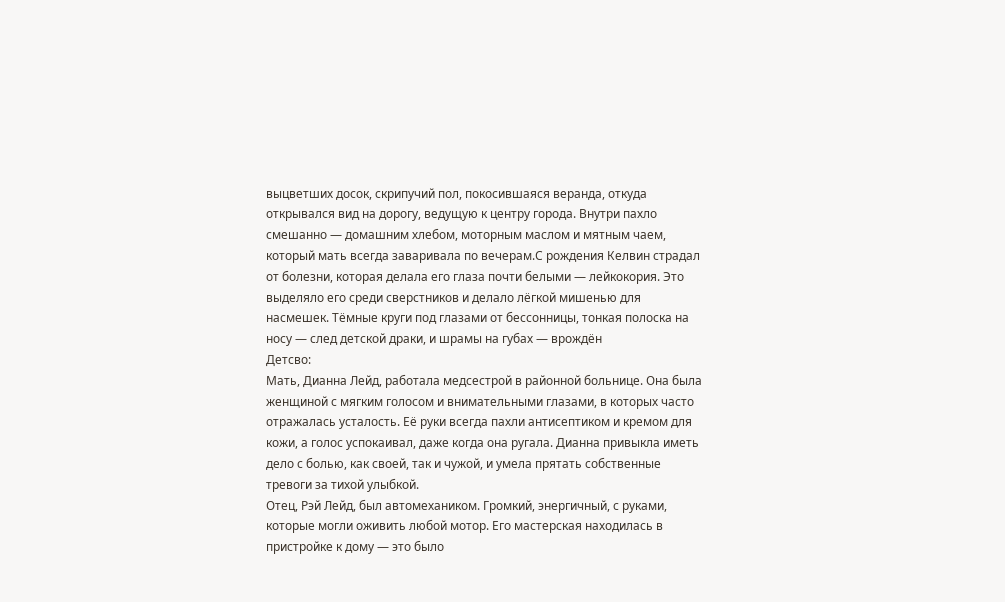выцветших досок, скрипучий пол, покосившаяся веранда, откуда открывался вид на дорогу, ведущую к центру города. Внутри пахло смешанно — домашним хлебом, моторным маслом и мятным чаем, который мать всегда заваривала по вечерам.С рождения Келвин страдал от болезни, которая делала его глаза почти белыми — лейкокория. Это выделяло его среди сверстников и делало лёгкой мишенью для насмешек. Тёмные круги под глазами от бессонницы, тонкая полоска на носу — след детской драки, и шрамы на губах — врождён
Детсво:
Мать, Дианна Лейд, работала медсестрой в районной больнице. Она была женщиной с мягким голосом и внимательными глазами, в которых часто отражалась усталость. Её руки всегда пахли антисептиком и кремом для кожи, а голос успокаивал, даже когда она ругала. Дианна привыкла иметь дело с болью, как своей, так и чужой, и умела прятать собственные тревоги за тихой улыбкой.
Отец, Рэй Лейд, был автомехаником. Громкий, энергичный, с руками, которые могли оживить любой мотор. Его мастерская находилась в пристройке к дому — это было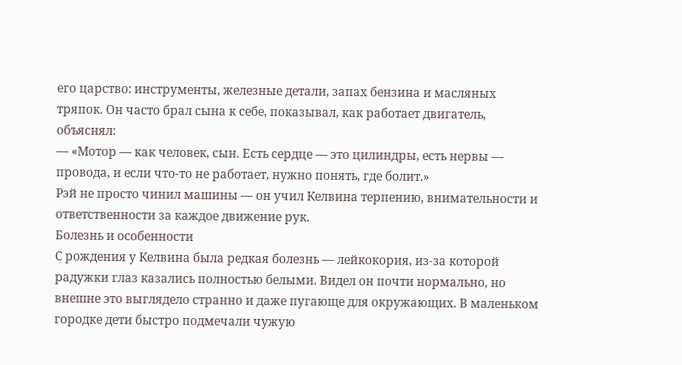его царство: инструменты, железные детали, запах бензина и масляных тряпок. Он часто брал сына к себе, показывал, как работает двигатель, объяснял:
— «Мотор — как человек, сын. Есть сердце — это цилиндры, есть нервы — провода, и если что-то не работает, нужно понять, где болит.»
Рэй не просто чинил машины — он учил Келвина терпению, внимательности и ответственности за каждое движение рук.
Болезнь и особенности
С рождения у Келвина была редкая болезнь — лейкокория, из-за которой радужки глаз казались полностью белыми. Видел он почти нормально, но внешне это выглядело странно и даже пугающе для окружающих. В маленьком городке дети быстро подмечали чужую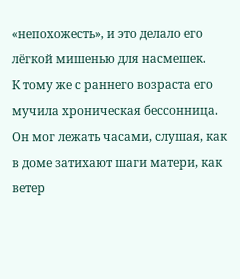«непохожесть», и это делало его лёгкой мишенью для насмешек.
К тому же с раннего возраста его мучила хроническая бессонница. Он мог лежать часами, слушая, как в доме затихают шаги матери, как ветер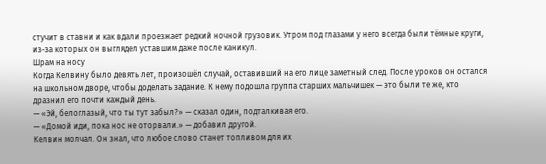стучит в ставни и как вдали проезжает редкий ночной грузовик. Утром под глазами у него всегда были тёмные круги, из-за которых он выглядел уставшим даже после каникул.
Шрам на носу
Когда Келвину было девять лет, произошёл случай, оставивший на его лице заметный след. После уроков он остался на школьном дворе, чтобы доделать задание. К нему подошла группа старших мальчишек — это были те же, кто дразнил его почти каждый день.
— «Эй, белоглазый, что ты тут забыл?» — сказал один, подталкивая его.
— «Домой иди, пока нос не оторвали.» — добавил другой.
Келвин молчал. Он знал, что любое слово станет топливом для их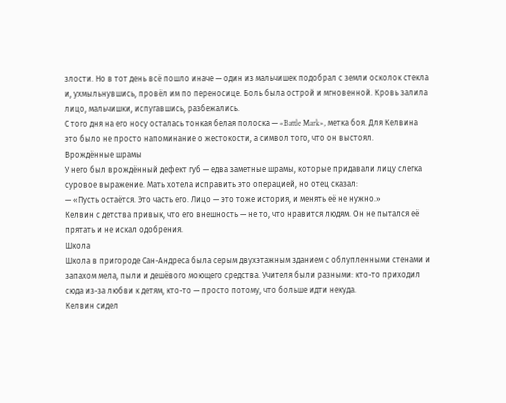злости. Но в тот день всё пошло иначе — один из мальчишек подобрал с земли осколок стекла и, ухмыльнувшись, провёл им по переносице. Боль была острой и мгновенной. Кровь залила лицо, мальчишки, испугавшись, разбежались.
С того дня на его носу осталась тонкая белая полоска — «Battle Mark», метка боя. Для Келвина это было не просто напоминание о жестокости, а символ того, что он выстоял.
Врождённые шрамы
У него был врождённый дефект губ — едва заметные шрамы, которые придавали лицу слегка суровое выражение. Мать хотела исправить это операцией, но отец сказал:
— «Пусть остаётся. Это часть его. Лицо — это тоже история, и менять её не нужно.»
Келвин с детства привык, что его внешность — не то, что нравится людям. Он не пытался её прятать и не искал одобрения.
Школа
Школа в пригороде Сан-Андреса была серым двухэтажным зданием с облупленными стенами и запахом мела, пыли и дешёвого моющего средства. Учителя были разными: кто-то приходил сюда из-за любви к детям, кто-то — просто потому, что больше идти некуда.
Келвин сидел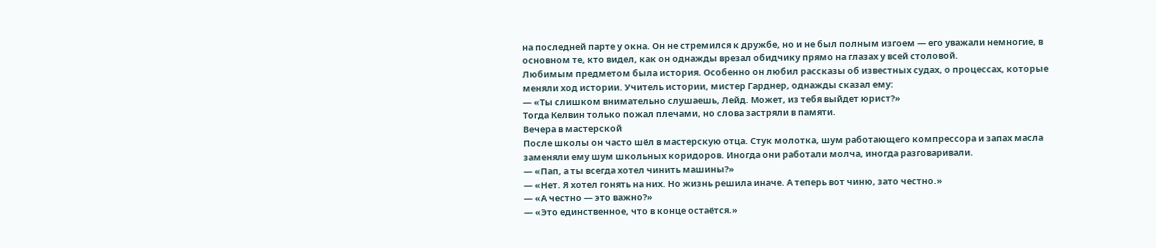на последней парте у окна. Он не стремился к дружбе, но и не был полным изгоем — его уважали немногие, в основном те, кто видел, как он однажды врезал обидчику прямо на глазах у всей столовой.
Любимым предметом была история. Особенно он любил рассказы об известных судах, о процессах, которые меняли ход истории. Учитель истории, мистер Гарднер, однажды сказал ему:
— «Ты слишком внимательно слушаешь, Лейд. Может, из тебя выйдет юрист?»
Тогда Келвин только пожал плечами, но слова застряли в памяти.
Вечера в мастерской
После школы он часто шёл в мастерскую отца. Стук молотка, шум работающего компрессора и запах масла заменяли ему шум школьных коридоров. Иногда они работали молча, иногда разговаривали.
— «Пап, а ты всегда хотел чинить машины?»
— «Нет. Я хотел гонять на них. Но жизнь решила иначе. А теперь вот чиню, зато честно.»
— «А честно — это важно?»
— «Это единственное, что в конце остаётся.»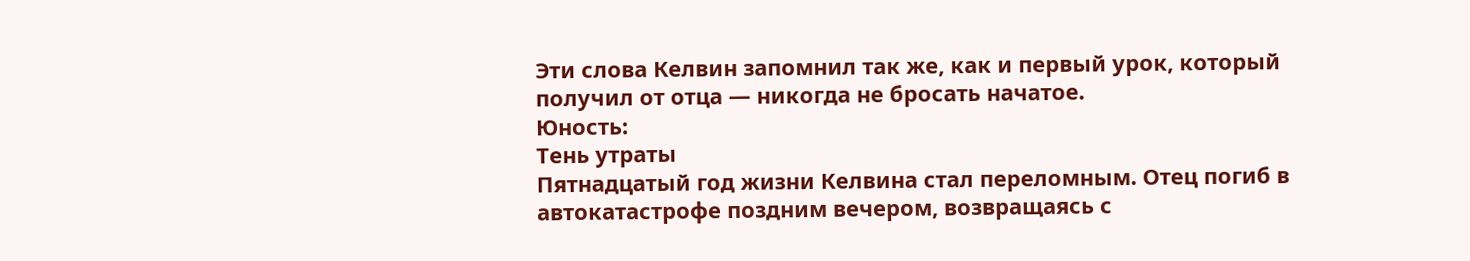Эти слова Келвин запомнил так же, как и первый урок, который получил от отца — никогда не бросать начатое.
Юность:
Тень утраты
Пятнадцатый год жизни Келвина стал переломным. Отец погиб в автокатастрофе поздним вечером, возвращаясь с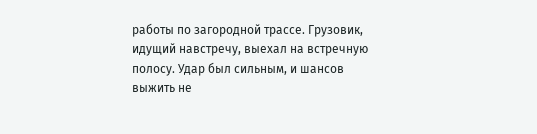работы по загородной трассе. Грузовик, идущий навстречу, выехал на встречную полосу. Удар был сильным, и шансов выжить не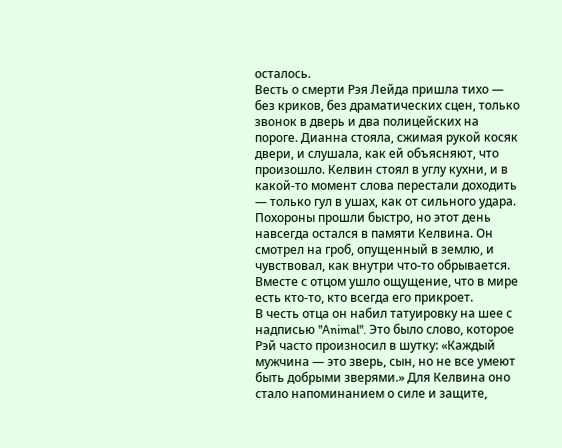осталось.
Весть о смерти Рэя Лейда пришла тихо — без криков, без драматических сцен, только звонок в дверь и два полицейских на пороге. Дианна стояла, сжимая рукой косяк двери, и слушала, как ей объясняют, что произошло. Келвин стоял в углу кухни, и в какой-то момент слова перестали доходить — только гул в ушах, как от сильного удара.
Похороны прошли быстро, но этот день навсегда остался в памяти Келвина. Он смотрел на гроб, опущенный в землю, и чувствовал, как внутри что-то обрывается. Вместе с отцом ушло ощущение, что в мире есть кто-то, кто всегда его прикроет.
В честь отца он набил татуировку на шее с надписью "Animal". Это было слово, которое Рэй часто произносил в шутку: «Каждый мужчина — это зверь, сын, но не все умеют быть добрыми зверями.» Для Келвина оно стало напоминанием о силе и защите,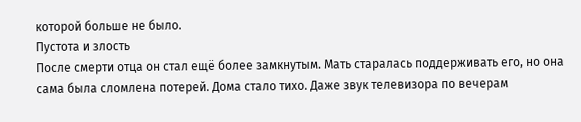которой больше не было.
Пустота и злость
После смерти отца он стал ещё более замкнутым. Мать старалась поддерживать его, но она сама была сломлена потерей. Дома стало тихо. Даже звук телевизора по вечерам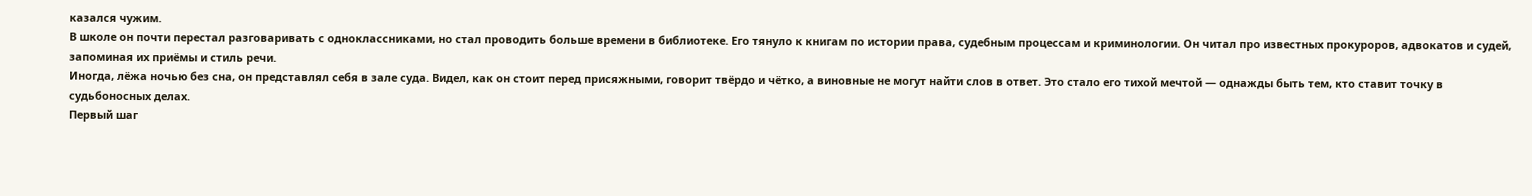казался чужим.
В школе он почти перестал разговаривать с одноклассниками, но стал проводить больше времени в библиотеке. Его тянуло к книгам по истории права, судебным процессам и криминологии. Он читал про известных прокуроров, адвокатов и судей, запоминая их приёмы и стиль речи.
Иногда, лёжа ночью без сна, он представлял себя в зале суда. Видел, как он стоит перед присяжными, говорит твёрдо и чётко, а виновные не могут найти слов в ответ. Это стало его тихой мечтой — однажды быть тем, кто ставит точку в судьбоносных делах.
Первый шаг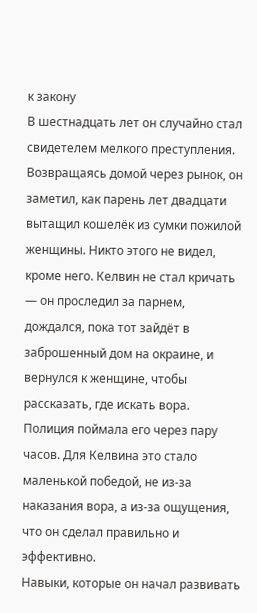к закону
В шестнадцать лет он случайно стал свидетелем мелкого преступления. Возвращаясь домой через рынок, он заметил, как парень лет двадцати вытащил кошелёк из сумки пожилой женщины. Никто этого не видел, кроме него. Келвин не стал кричать — он проследил за парнем, дождался, пока тот зайдёт в заброшенный дом на окраине, и вернулся к женщине, чтобы рассказать, где искать вора.
Полиция поймала его через пару часов. Для Келвина это стало маленькой победой, не из-за наказания вора, а из-за ощущения, что он сделал правильно и эффективно.
Навыки, которые он начал развивать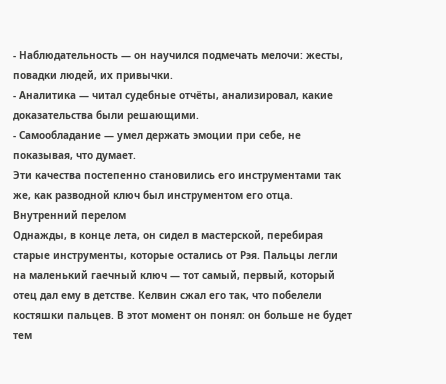- Наблюдательность — он научился подмечать мелочи: жесты, повадки людей, их привычки.
- Аналитика — читал судебные отчёты, анализировал, какие доказательства были решающими.
- Самообладание — умел держать эмоции при себе, не показывая, что думает.
Эти качества постепенно становились его инструментами так же, как разводной ключ был инструментом его отца.
Внутренний перелом
Однажды, в конце лета, он сидел в мастерской, перебирая старые инструменты, которые остались от Рэя. Пальцы легли на маленький гаечный ключ — тот самый, первый, который отец дал ему в детстве. Келвин сжал его так, что побелели костяшки пальцев. В этот момент он понял: он больше не будет тем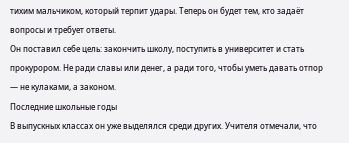тихим мальчиком, который терпит удары. Теперь он будет тем, кто задаёт вопросы и требует ответы.
Он поставил себе цель: закончить школу, поступить в университет и стать прокурором. Не ради славы или денег, а ради того, чтобы уметь давать отпор — не кулаками, а законом.
Последние школьные годы
В выпускных классах он уже выделялся среди других. Учителя отмечали, что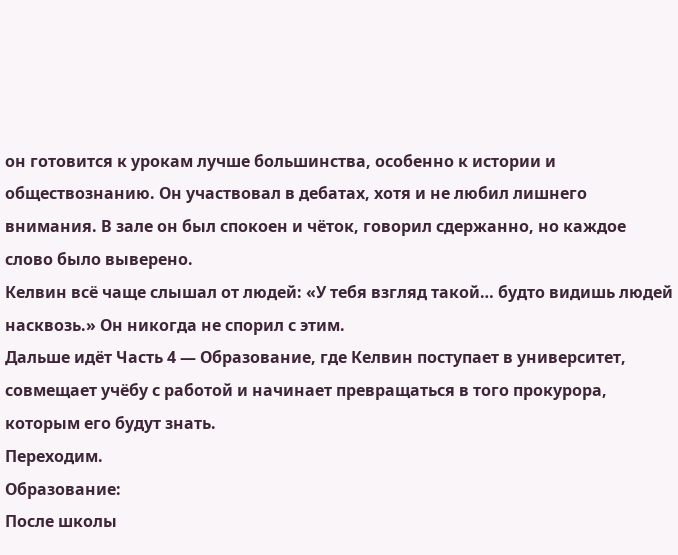он готовится к урокам лучше большинства, особенно к истории и обществознанию. Он участвовал в дебатах, хотя и не любил лишнего внимания. В зале он был спокоен и чёток, говорил сдержанно, но каждое слово было выверено.
Келвин всё чаще слышал от людей: «У тебя взгляд такой… будто видишь людей насквозь.» Он никогда не спорил с этим.
Дальше идёт Часть 4 — Образование, где Келвин поступает в университет, совмещает учёбу с работой и начинает превращаться в того прокурора, которым его будут знать.
Переходим.
Образование:
После школы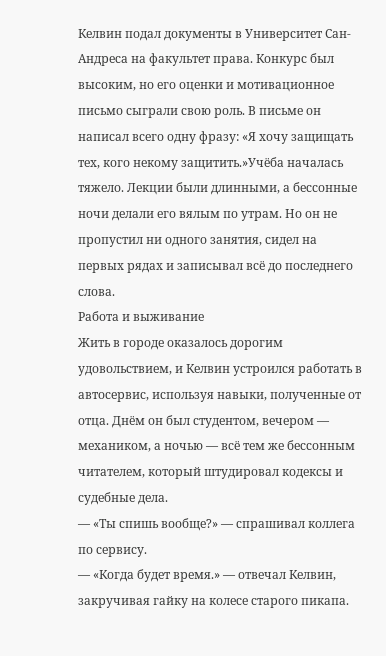Келвин подал документы в Университет Сан-Андреса на факультет права. Конкурс был высоким, но его оценки и мотивационное письмо сыграли свою роль. В письме он написал всего одну фразу: «Я хочу защищать тех, кого некому защитить.»Учёба началась тяжело. Лекции были длинными, а бессонные ночи делали его вялым по утрам. Но он не пропустил ни одного занятия, сидел на первых рядах и записывал всё до последнего слова.
Работа и выживание
Жить в городе оказалось дорогим удовольствием, и Келвин устроился работать в автосервис, используя навыки, полученные от отца. Днём он был студентом, вечером — механиком, а ночью — всё тем же бессонным читателем, который штудировал кодексы и судебные дела.
— «Ты спишь вообще?» — спрашивал коллега по сервису.
— «Когда будет время.» — отвечал Келвин, закручивая гайку на колесе старого пикапа.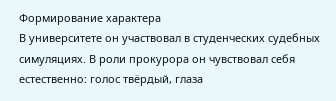Формирование характера
В университете он участвовал в студенческих судебных симуляциях. В роли прокурора он чувствовал себя естественно: голос твёрдый, глаза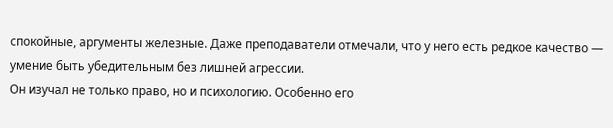спокойные, аргументы железные. Даже преподаватели отмечали, что у него есть редкое качество — умение быть убедительным без лишней агрессии.
Он изучал не только право, но и психологию. Особенно его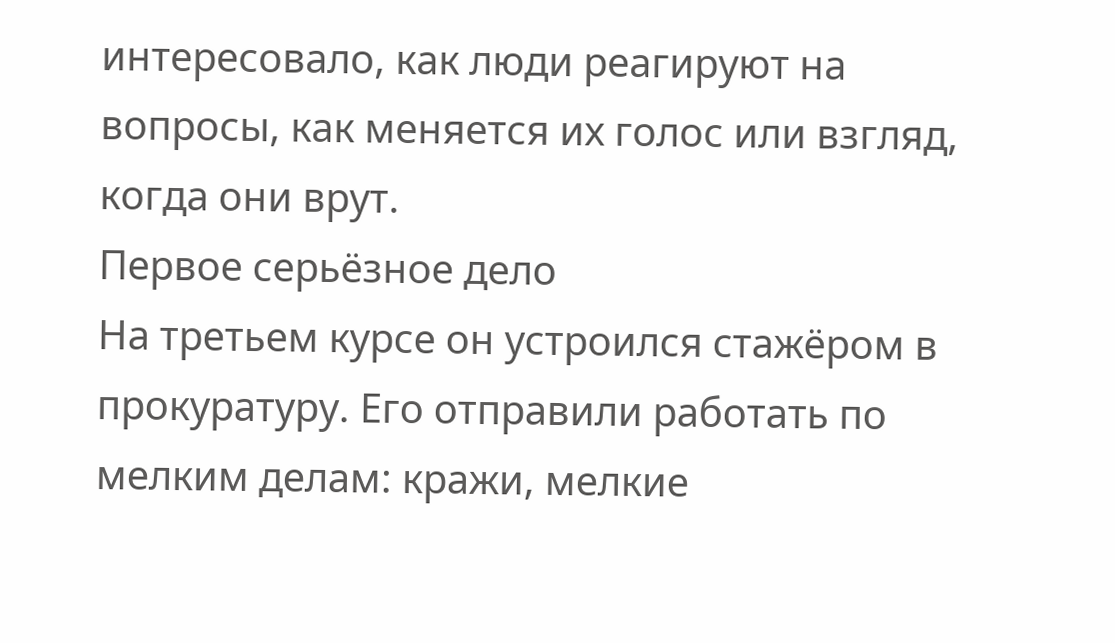интересовало, как люди реагируют на вопросы, как меняется их голос или взгляд, когда они врут.
Первое серьёзное дело
На третьем курсе он устроился стажёром в прокуратуру. Его отправили работать по мелким делам: кражи, мелкие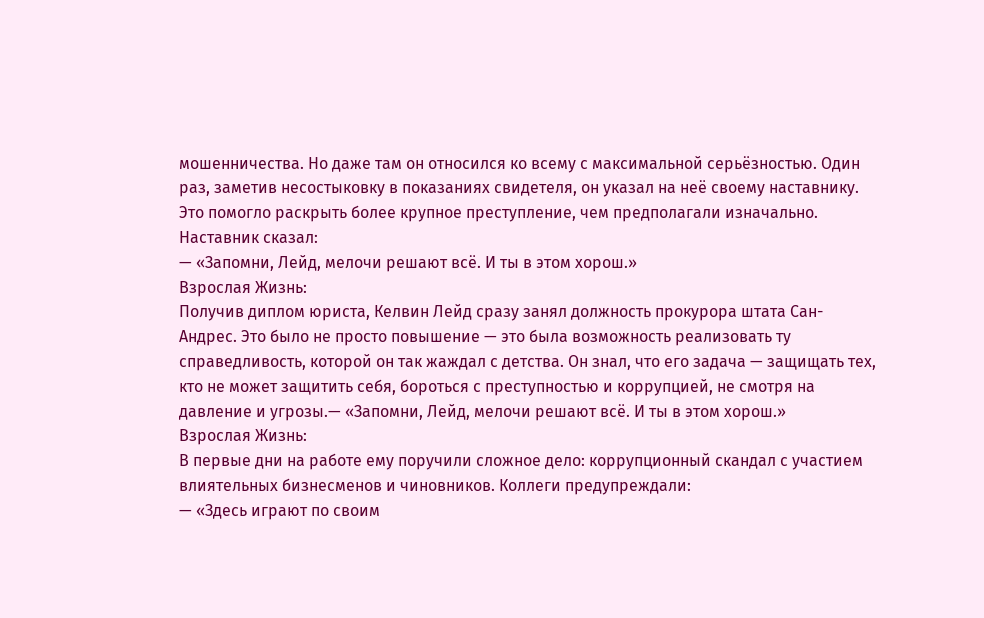мошенничества. Но даже там он относился ко всему с максимальной серьёзностью. Один раз, заметив несостыковку в показаниях свидетеля, он указал на неё своему наставнику. Это помогло раскрыть более крупное преступление, чем предполагали изначально.
Наставник сказал:
— «Запомни, Лейд, мелочи решают всё. И ты в этом хорош.»
Взрослая Жизнь:
Получив диплом юриста, Келвин Лейд сразу занял должность прокурора штата Сан-Андрес. Это было не просто повышение — это была возможность реализовать ту справедливость, которой он так жаждал с детства. Он знал, что его задача — защищать тех, кто не может защитить себя, бороться с преступностью и коррупцией, не смотря на давление и угрозы.— «Запомни, Лейд, мелочи решают всё. И ты в этом хорош.»
Взрослая Жизнь:
В первые дни на работе ему поручили сложное дело: коррупционный скандал с участием влиятельных бизнесменов и чиновников. Коллеги предупреждали:
— «Здесь играют по своим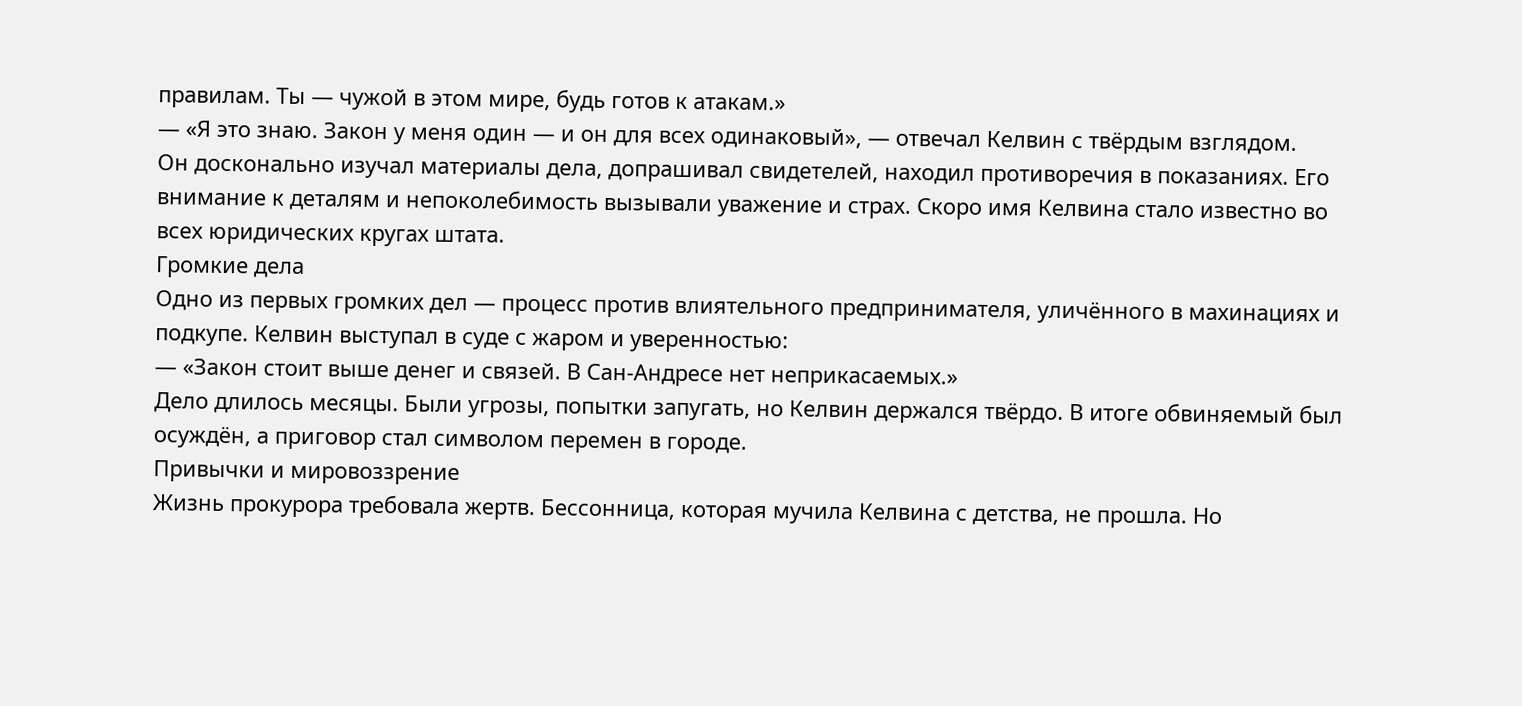правилам. Ты — чужой в этом мире, будь готов к атакам.»
— «Я это знаю. Закон у меня один — и он для всех одинаковый», — отвечал Келвин с твёрдым взглядом.
Он досконально изучал материалы дела, допрашивал свидетелей, находил противоречия в показаниях. Его внимание к деталям и непоколебимость вызывали уважение и страх. Скоро имя Келвина стало известно во всех юридических кругах штата.
Громкие дела
Одно из первых громких дел — процесс против влиятельного предпринимателя, уличённого в махинациях и подкупе. Келвин выступал в суде с жаром и уверенностью:
— «Закон стоит выше денег и связей. В Сан-Андресе нет неприкасаемых.»
Дело длилось месяцы. Были угрозы, попытки запугать, но Келвин держался твёрдо. В итоге обвиняемый был осуждён, а приговор стал символом перемен в городе.
Привычки и мировоззрение
Жизнь прокурора требовала жертв. Бессонница, которая мучила Келвина с детства, не прошла. Но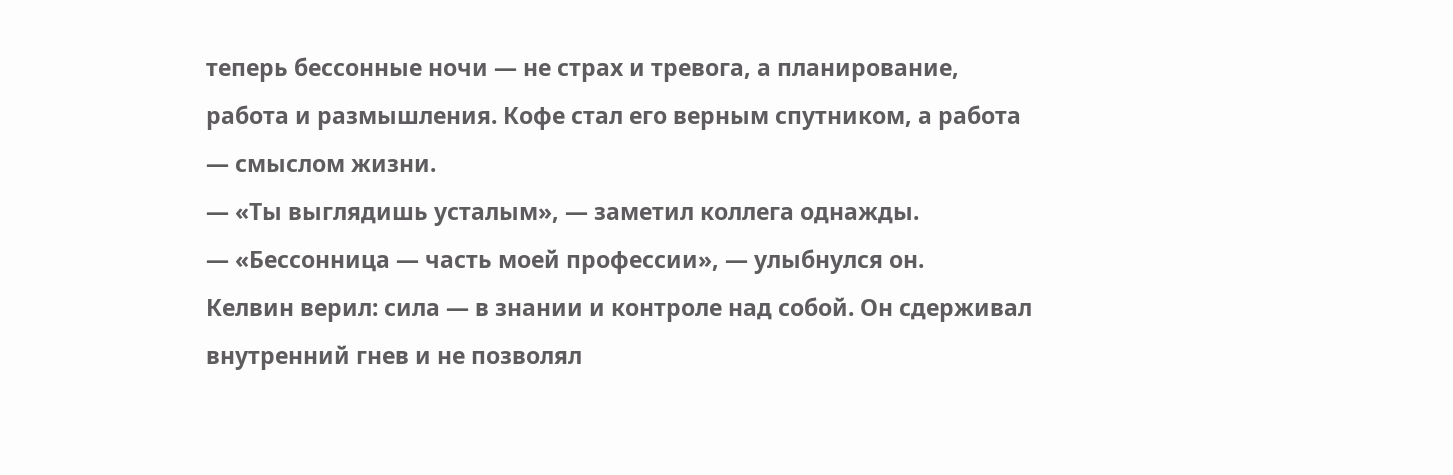теперь бессонные ночи — не страх и тревога, а планирование, работа и размышления. Кофе стал его верным спутником, а работа — смыслом жизни.
— «Ты выглядишь усталым», — заметил коллега однажды.
— «Бессонница — часть моей профессии», — улыбнулся он.
Келвин верил: сила — в знании и контроле над собой. Он сдерживал внутренний гнев и не позволял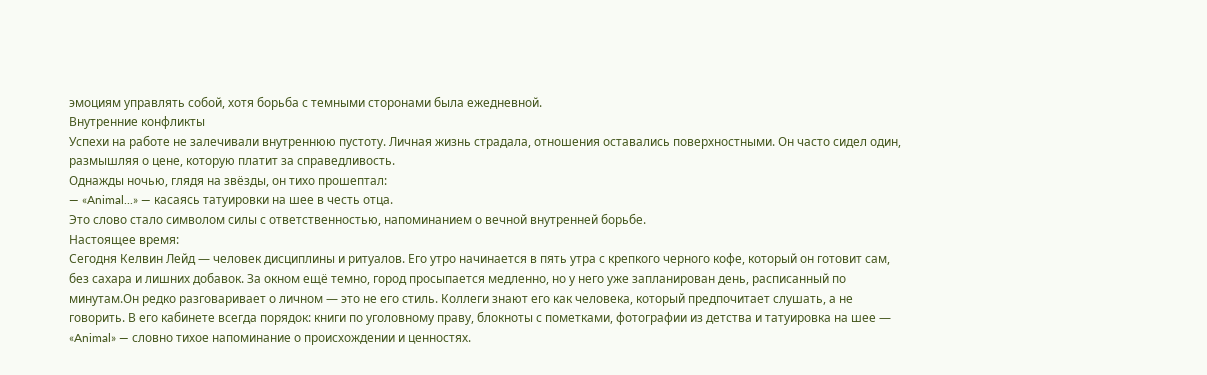эмоциям управлять собой, хотя борьба с темными сторонами была ежедневной.
Внутренние конфликты
Успехи на работе не залечивали внутреннюю пустоту. Личная жизнь страдала, отношения оставались поверхностными. Он часто сидел один, размышляя о цене, которую платит за справедливость.
Однажды ночью, глядя на звёзды, он тихо прошептал:
— «Animal...» — касаясь татуировки на шее в честь отца.
Это слово стало символом силы с ответственностью, напоминанием о вечной внутренней борьбе.
Настоящее время:
Сегодня Келвин Лейд — человек дисциплины и ритуалов. Его утро начинается в пять утра с крепкого черного кофе, который он готовит сам, без сахара и лишних добавок. За окном ещё темно, город просыпается медленно, но у него уже запланирован день, расписанный по минутам.Он редко разговаривает о личном — это не его стиль. Коллеги знают его как человека, который предпочитает слушать, а не говорить. В его кабинете всегда порядок: книги по уголовному праву, блокноты с пометками, фотографии из детства и татуировка на шее — «Animal» — словно тихое напоминание о происхождении и ценностях.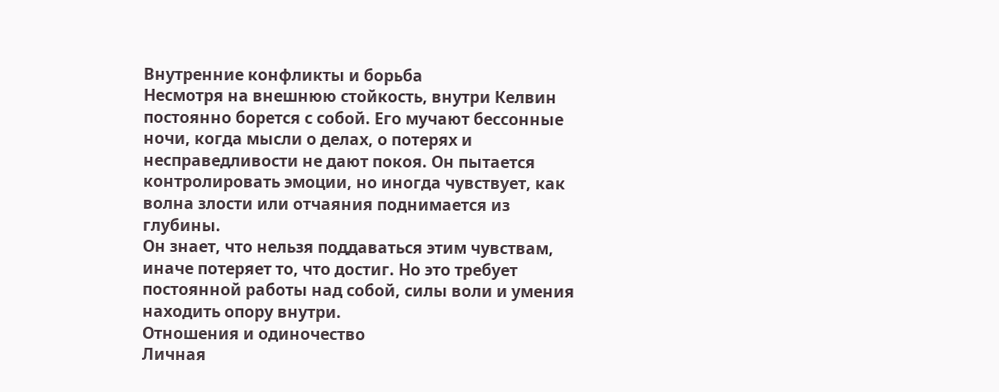Внутренние конфликты и борьба
Несмотря на внешнюю стойкость, внутри Келвин постоянно борется с собой. Его мучают бессонные ночи, когда мысли о делах, о потерях и несправедливости не дают покоя. Он пытается контролировать эмоции, но иногда чувствует, как волна злости или отчаяния поднимается из глубины.
Он знает, что нельзя поддаваться этим чувствам, иначе потеряет то, что достиг. Но это требует постоянной работы над собой, силы воли и умения находить опору внутри.
Отношения и одиночество
Личная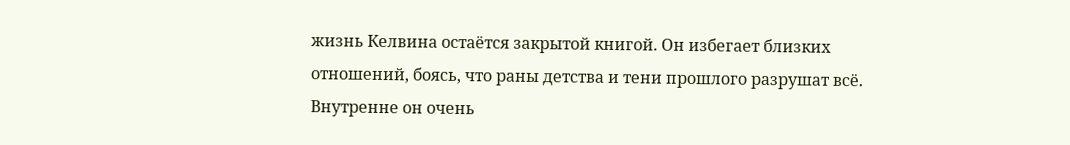жизнь Келвина остаётся закрытой книгой. Он избегает близких отношений, боясь, что раны детства и тени прошлого разрушат всё. Внутренне он очень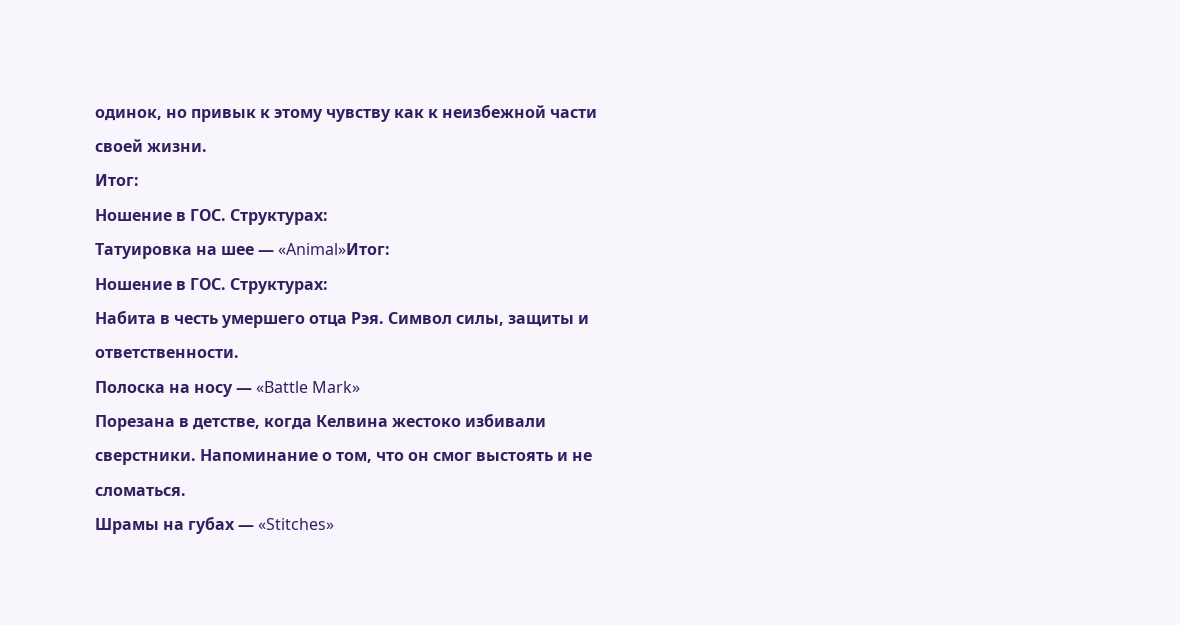одинок, но привык к этому чувству как к неизбежной части своей жизни.
Итог:
Ношение в ГОС. Структурах:
Татуировка на шее — «Animal»Итог:
Ношение в ГОС. Структурах:
Набита в честь умершего отца Рэя. Символ силы, защиты и ответственности.
Полоска на носу — «Battle Mark»
Порезана в детстве, когда Келвина жестоко избивали сверстники. Напоминание о том, что он смог выстоять и не сломаться.
Шрамы на губах — «Stitches»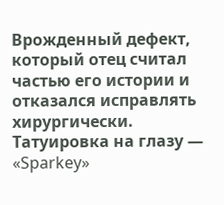Врожденный дефект, который отец считал частью его истории и отказался исправлять хирургически.
Татуировка на глазу — «Sparkey»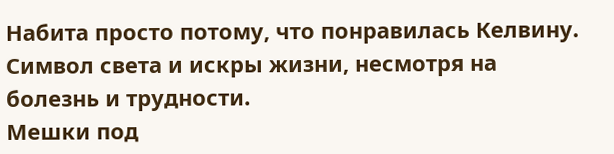Набита просто потому, что понравилась Келвину. Символ света и искры жизни, несмотря на болезнь и трудности.
Мешки под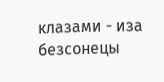клазами - иза безсонецы